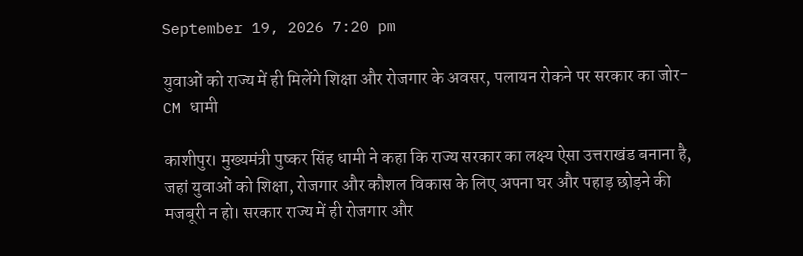September 19, 2026 7:20 pm

युवाओं को राज्य में ही मिलेंगे शिक्षा और रोजगार के अवसर, पलायन रोकने पर सरकार का जोर- CM धामी

काशीपुर। मुख्यमंत्री पुष्कर सिंह धामी ने कहा कि राज्य सरकार का लक्ष्य ऐसा उत्तराखंड बनाना है, जहां युवाओं को शिक्षा, रोजगार और कौशल विकास के लिए अपना घर और पहाड़ छोड़ने की मजबूरी न हो। सरकार राज्य में ही रोजगार और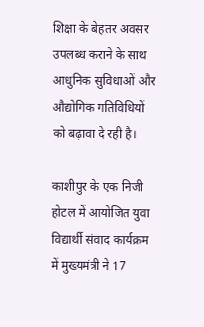शिक्षा के बेहतर अवसर उपलब्ध कराने के साथ आधुनिक सुविधाओं और औद्योगिक गतिविधियों को बढ़ावा दे रही है।

काशीपुर के एक निजी होटल में आयोजित युवा विद्यार्थी संवाद कार्यक्रम में मुख्यमंत्री ने 17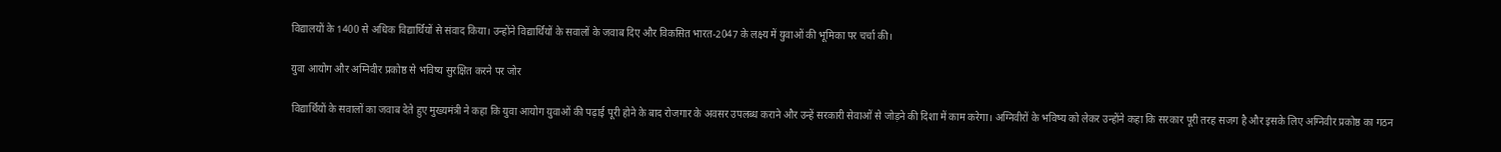विद्यालयों के 1400 से अधिक विद्यार्थियों से संवाद किया। उन्होंने विद्यार्थियों के सवालों के जवाब दिए और विकसित भारत-2047 के लक्ष्य में युवाओं की भूमिका पर चर्चा की।

युवा आयोग और अग्निवीर प्रकोष्ठ से भविष्य सुरक्षित करने पर जोर

विद्यार्थियों के सवालों का जवाब देते हुए मुख्यमंत्री ने कहा कि युवा आयोग युवाओं की पढ़ाई पूरी होने के बाद रोजगार के अवसर उपलब्ध कराने और उन्हें सरकारी सेवाओं से जोड़ने की दिशा में काम करेगा। अग्निवीरों के भविष्य को लेकर उन्होंने कहा कि सरकार पूरी तरह सजग है और इसके लिए अग्निवीर प्रकोष्ठ का गठन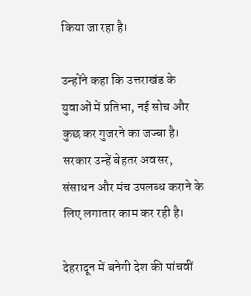किया जा रहा है।

उन्होंने कहा कि उत्तराखंड के युवाओं में प्रतिभा, नई सोच और कुछ कर गुजरने का जज्बा है। सरकार उन्हें बेहतर अवसर, संसाधन और मंच उपलब्ध कराने के लिए लगातार काम कर रही है।

देहरादून में बनेगी देश की पांचवीं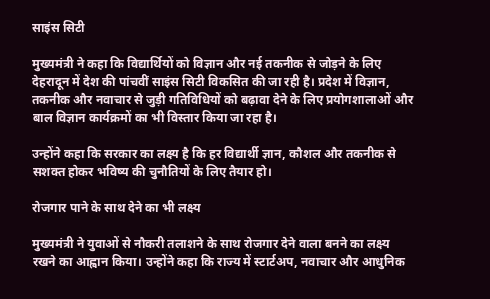साइंस सिटी

मुख्यमंत्री ने कहा कि विद्यार्थियों को विज्ञान और नई तकनीक से जोड़ने के लिए देहरादून में देश की पांचवीं साइंस सिटी विकसित की जा रही है। प्रदेश में विज्ञान, तकनीक और नवाचार से जुड़ी गतिविधियों को बढ़ावा देने के लिए प्रयोगशालाओं और बाल विज्ञान कार्यक्रमों का भी विस्तार किया जा रहा है।

उन्होंने कहा कि सरकार का लक्ष्य है कि हर विद्यार्थी ज्ञान, कौशल और तकनीक से सशक्त होकर भविष्य की चुनौतियों के लिए तैयार हो।

रोजगार पाने के साथ देने का भी लक्ष्य

मुख्यमंत्री ने युवाओं से नौकरी तलाशने के साथ रोजगार देने वाला बनने का लक्ष्य रखने का आह्वान किया। उन्होंने कहा कि राज्य में स्टार्टअप, नवाचार और आधुनिक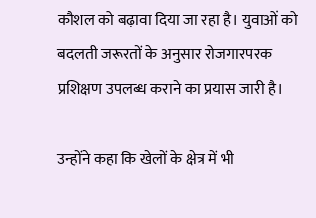कौशल को बढ़ावा दिया जा रहा है। युवाओं को बदलती जरूरतों के अनुसार रोजगारपरक प्रशिक्षण उपलब्ध कराने का प्रयास जारी है।

उन्होंने कहा कि खेलों के क्षेत्र में भी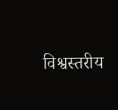विश्वस्तरीय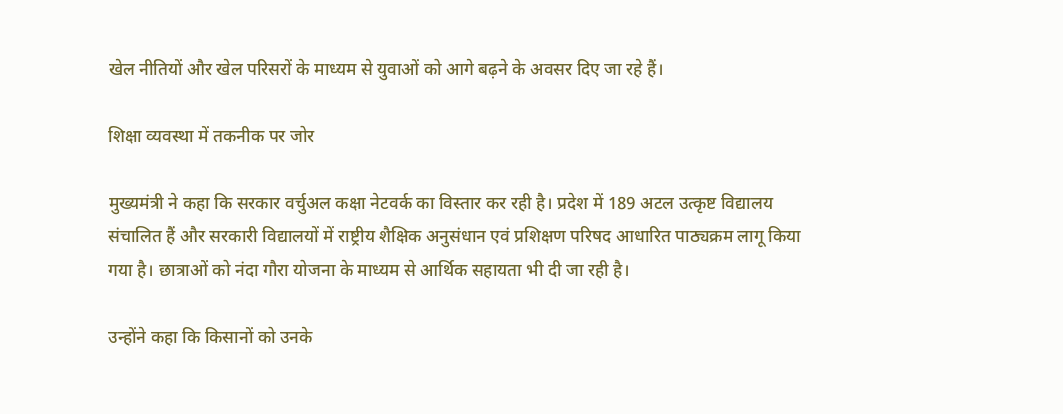खेल नीतियों और खेल परिसरों के माध्यम से युवाओं को आगे बढ़ने के अवसर दिए जा रहे हैं।

शिक्षा व्यवस्था में तकनीक पर जोर

मुख्यमंत्री ने कहा कि सरकार वर्चुअल कक्षा नेटवर्क का विस्तार कर रही है। प्रदेश में 189 अटल उत्कृष्ट विद्यालय संचालित हैं और सरकारी विद्यालयों में राष्ट्रीय शैक्षिक अनुसंधान एवं प्रशिक्षण परिषद आधारित पाठ्यक्रम लागू किया गया है। छात्राओं को नंदा गौरा योजना के माध्यम से आर्थिक सहायता भी दी जा रही है।

उन्होंने कहा कि किसानों को उनके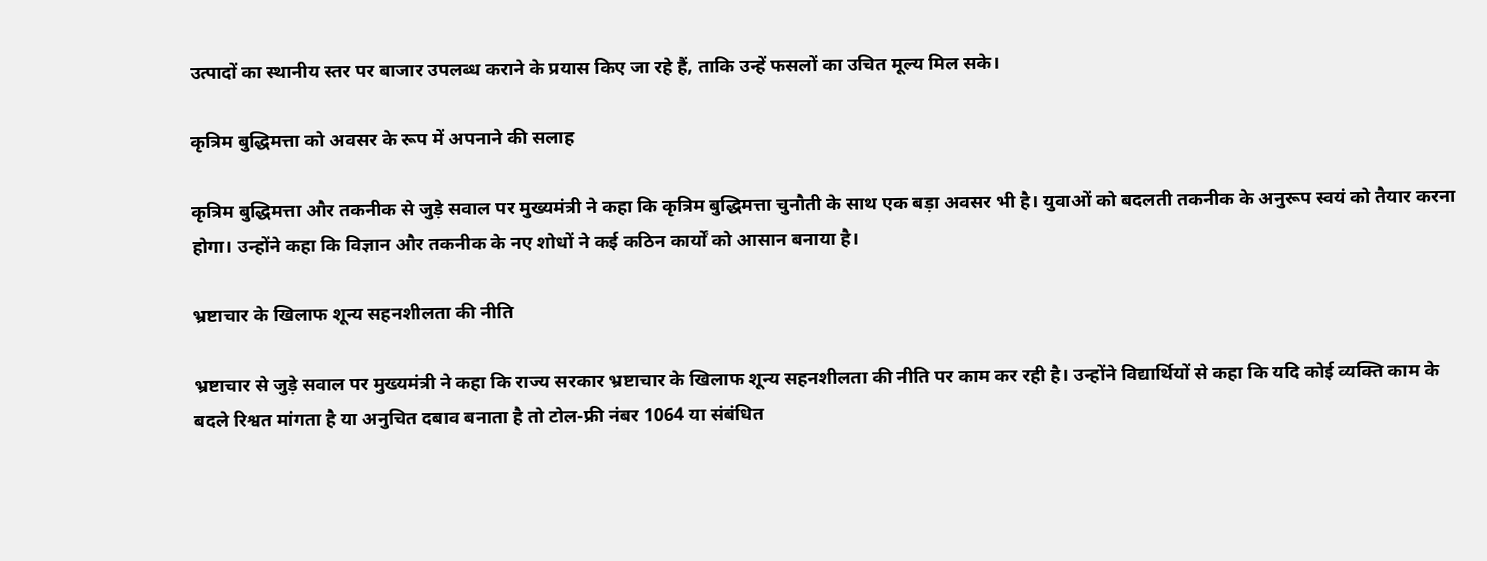उत्पादों का स्थानीय स्तर पर बाजार उपलब्ध कराने के प्रयास किए जा रहे हैं, ताकि उन्हें फसलों का उचित मूल्य मिल सके।

कृत्रिम बुद्धिमत्ता को अवसर के रूप में अपनाने की सलाह

कृत्रिम बुद्धिमत्ता और तकनीक से जुड़े सवाल पर मुख्यमंत्री ने कहा कि कृत्रिम बुद्धिमत्ता चुनौती के साथ एक बड़ा अवसर भी है। युवाओं को बदलती तकनीक के अनुरूप स्वयं को तैयार करना होगा। उन्होंने कहा कि विज्ञान और तकनीक के नए शोधों ने कई कठिन कार्यों को आसान बनाया है।

भ्रष्टाचार के खिलाफ शून्य सहनशीलता की नीति

भ्रष्टाचार से जुड़े सवाल पर मुख्यमंत्री ने कहा कि राज्य सरकार भ्रष्टाचार के खिलाफ शून्य सहनशीलता की नीति पर काम कर रही है। उन्होंने विद्यार्थियों से कहा कि यदि कोई व्यक्ति काम के बदले रिश्वत मांगता है या अनुचित दबाव बनाता है तो टोल-फ्री नंबर 1064 या संबंधित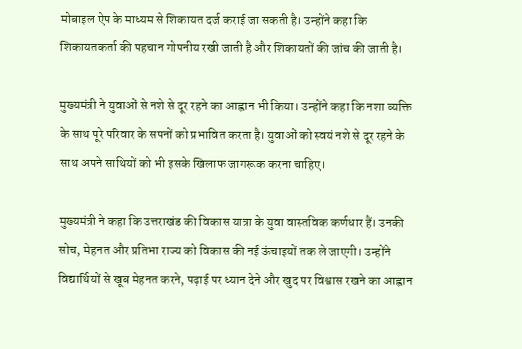मोबाइल ऐप के माध्यम से शिकायत दर्ज कराई जा सकती है। उन्होंने कहा कि शिकायतकर्ता की पहचान गोपनीय रखी जाती है और शिकायतों की जांच की जाती है।

मुख्यमंत्री ने युवाओं से नशे से दूर रहने का आह्वान भी किया। उन्होंने कहा कि नशा व्यक्ति के साथ पूरे परिवार के सपनों को प्रभावित करता है। युवाओं को स्वयं नशे से दूर रहने के साथ अपने साथियों को भी इसके खिलाफ जागरूक करना चाहिए।

मुख्यमंत्री ने कहा कि उत्तराखंड की विकास यात्रा के युवा वास्तविक कर्णधार हैं। उनकी सोच, मेहनत और प्रतिभा राज्य को विकास की नई ऊंचाइयों तक ले जाएगी। उन्होंने विद्यार्थियों से खूब मेहनत करने, पढ़ाई पर ध्यान देने और खुद पर विश्वास रखने का आह्वान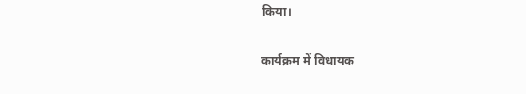किया।

कार्यक्रम में विधायक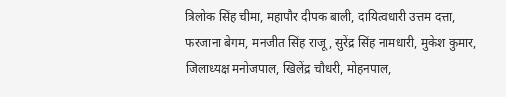त्रिलोक सिंह चीमा, महापौर दीपक बाली, दायित्वधारी उत्तम दत्ता, फरजाना बेगम, मनजीत सिंह राजू, सुरेंद्र सिंह नामधारी, मुकेश कुमार, जिलाध्यक्ष मनोजपाल, खिलेंद्र चौधरी, मोहनपाल,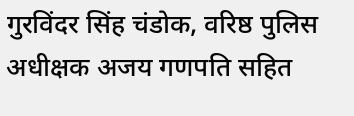गुरविंदर सिंह चंडोक, वरिष्ठ पुलिस अधीक्षक अजय गणपति सहित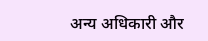अन्य अधिकारी और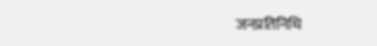जनप्रतिनिधि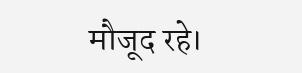मौजूद रहे।